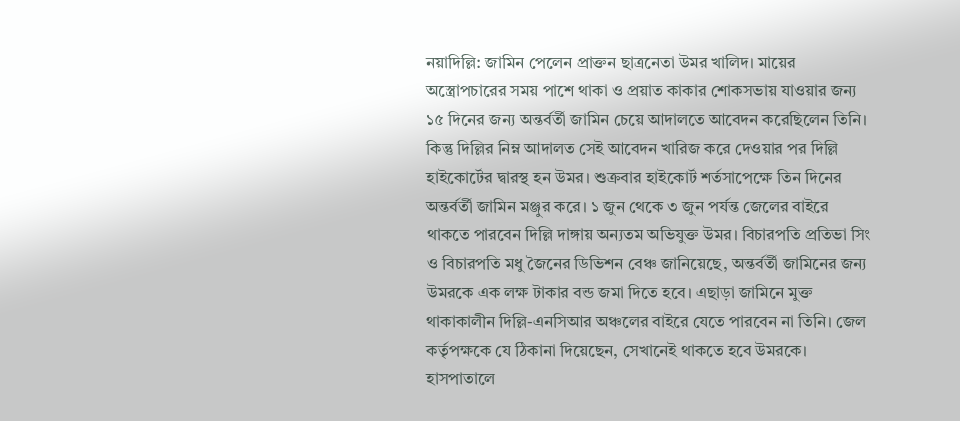নয়াদিল্লি: জামিন পেলেন প্রাক্তন ছাত্রনেতা উমর খালিদ। মায়ের অস্ত্রোপচারের সময় পাশে থাকা ও প্রয়াত কাকার শোকসভায় যাওয়ার জন্য ১৫ দিনের জন্য অন্তর্বর্তী জামিন চেয়ে আদালতে আবেদন করেছিলেন তিনি। কিন্তু দিল্লির নিম্ন আদালত সেই আবেদন খারিজ করে দেওয়ার পর দিল্লি হাইকোর্টের দ্বারস্থ হন উমর। শুক্রবার হাইকোর্ট শর্তসাপেক্ষে তিন দিনের অন্তর্বর্তী জামিন মঞ্জুর করে। ১ জুন থেকে ৩ জুন পর্যন্ত জেলের বাইরে থাকতে পারবেন দিল্লি দাঙ্গায় অন্যতম অভিযুক্ত উমর। বিচারপতি প্রতিভা সিং ও বিচারপতি মধু জৈনের ডিভিশন বেঞ্চ জানিয়েছে, অন্তর্বর্তী জামিনের জন্য উমরকে এক লক্ষ টাকার বন্ড জমা দিতে হবে। এছাড়া জামিনে মুক্ত থাকাকালীন দিল্লি-এনসিআর অঞ্চলের বাইরে যেতে পারবেন না তিনি। জেল কর্তৃপক্ষকে যে ঠিকানা দিয়েছেন, সেখানেই থাকতে হবে উমরকে। হাসপাতালে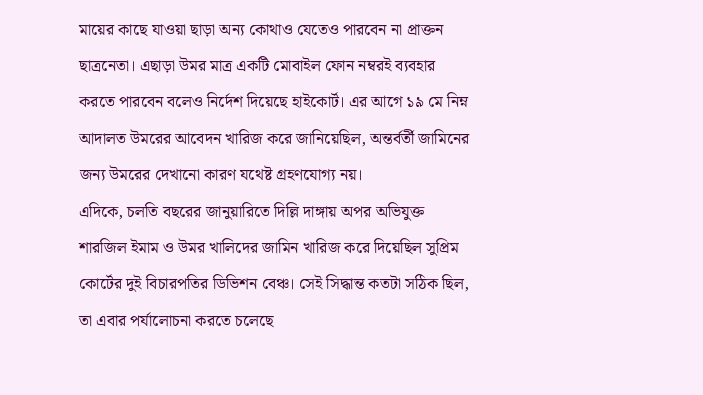মায়ের কাছে যাওয়া ছাড়া অন্য কোথাও যেতেও পারবেন না প্রাক্তন ছাত্রনেতা। এছাড়া উমর মাত্র একটি মোবাইল ফোন নম্বরই ব্যবহার করতে পারবেন বলেও নির্দেশ দিয়েছে হাইকোর্ট। এর আগে ১৯ মে নিম্ন আদালত উমরের আবেদন খারিজ করে জানিয়েছিল, অন্তর্বর্তী জামিনের জন্য উমরের দেখানো কারণ যথেষ্ট গ্রহণযোগ্য নয়।
এদিকে, চলতি বছরের জানুয়ারিতে দিল্লি দাঙ্গায় অপর অভিযুক্ত শারজিল ইমাম ও উমর খালিদের জামিন খারিজ করে দিয়েছিল সুপ্রিম কোর্টের দুই বিচারপতির ডিভিশন বেঞ্চ। সেই সিদ্ধান্ত কতটা সঠিক ছিল, তা এবার পর্যালোচনা করতে চলেছে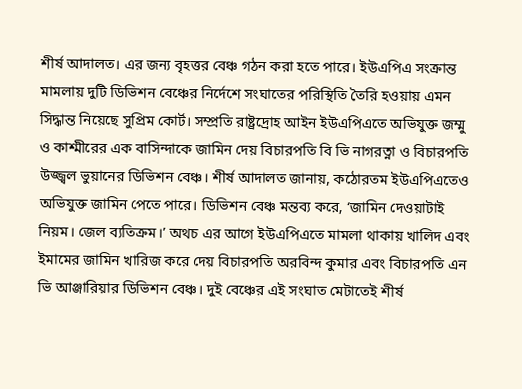শীর্ষ আদালত। এর জন্য বৃহত্তর বেঞ্চ গঠন করা হতে পারে। ইউএপিএ সংক্রান্ত মামলায় দুটি ডিভিশন বেঞ্চের নির্দেশে সংঘাতের পরিস্থিতি তৈরি হওয়ায় এমন সিদ্ধান্ত নিয়েছে সুপ্রিম কোর্ট। সম্প্রতি রাষ্ট্রদ্রোহ আইন ইউএপিএতে অভিযুক্ত জম্মু ও কাশ্মীরের এক বাসিন্দাকে জামিন দেয় বিচারপতি বি ভি নাগরত্না ও বিচারপতি উজ্জ্বল ভুয়ানের ডিভিশন বেঞ্চ। শীর্ষ আদালত জানায়, কঠোরতম ইউএপিএতেও অভিযুক্ত জামিন পেতে পারে। ডিভিশন বেঞ্চ মন্তব্য করে, ‘জামিন দেওয়াটাই নিয়ম। জেল ব্যতিক্রম।’ অথচ এর আগে ইউএপিএতে মামলা থাকায় খালিদ এবং ইমামের জামিন খারিজ করে দেয় বিচারপতি অরবিন্দ কুমার এবং বিচারপতি এন ভি আঞ্জারিয়ার ডিভিশন বেঞ্চ। দুই বেঞ্চের এই সংঘাত মেটাতেই শীর্ষ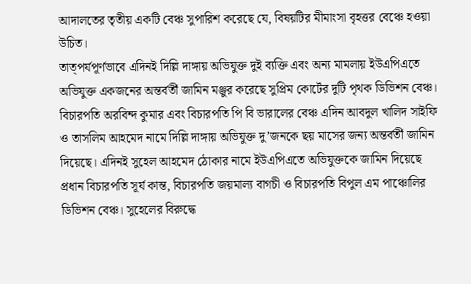আদালতের তৃতীয় একটি বেঞ্চ সুপারিশ করেছে যে, বিষয়টির মীমাংসা বৃহত্তর বেঞ্চে হওয়া উচিত।
তাত্পর্যপূর্ণভাবে এদিনই দিল্লি দাঙ্গায় অভিযুক্ত দুই ব্যক্তি এবং অন্য মামলায় ইউএপিএতে অভিযুক্ত একজনের অন্তর্বর্তী জামিন মঞ্জুর করেছে সুপ্রিম কোর্টের দুটি পৃথক ডিভিশন বেঞ্চ। বিচারপতি অরবিন্দ কুমার এবং বিচারপতি পি বি ভারালের বেঞ্চ এদিন আবদুল খালিদ সাইফি ও তাসলিম আহমেদ নামে দিল্লি দাঙ্গায় অভিযুক্ত দু’জনকে ছয় মাসের জন্য অন্তর্বর্তী জামিন দিয়েছে। এদিনই সুহেল আহমেদ ঠোকার নামে ইউএপিএতে অভিযুক্তকে জামিন দিয়েছে প্রধান বিচারপতি সূর্য কান্ত, বিচারপতি জয়মাল্য বাগচী ও বিচারপতি বিপুল এম পাঞ্চোলির ডিভিশন বেঞ্চ। সুহেলের বিরুদ্ধে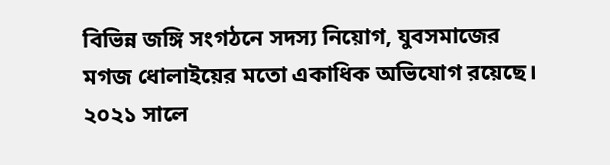বিভিন্ন জঙ্গি সংগঠনে সদস্য নিয়োগ, যুবসমাজের মগজ ধোলাইয়ের মতো একাধিক অভিযোগ রয়েছে। ২০২১ সালে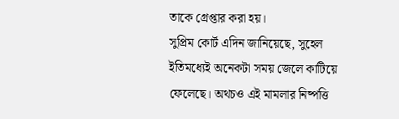তাকে গ্রেপ্তার করা হয়।
সুপ্রিম কোর্ট এদিন জানিয়েছে, সুহেল ইতিমধ্যেই অনেকটা সময় জেলে কাটিয়ে ফেলেছে। অথচও এই মামলার নিষ্পত্তি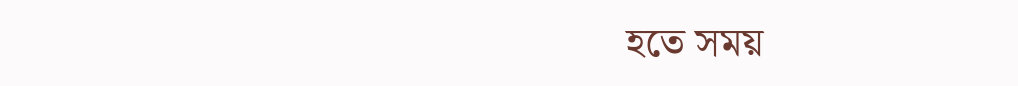হতে সময়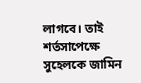লাগবে। তাই শর্তসাপেক্ষে সুহেলকে জামিন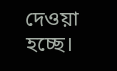দেওয়া হচ্ছে।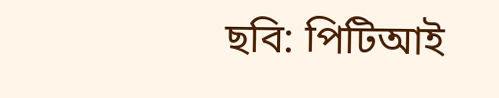ছবি: পিটিআই